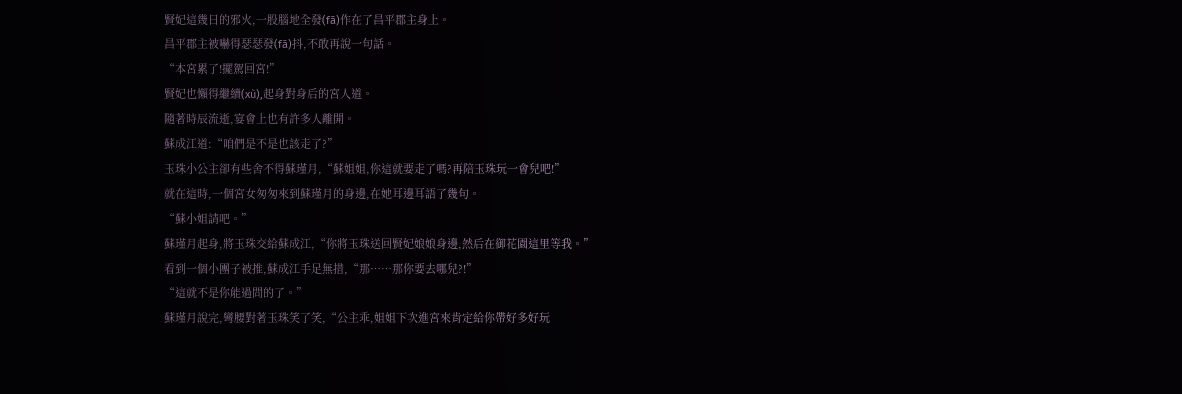賢妃這幾日的邪火,一股腦地全發(fā)作在了昌平郡主身上。
昌平郡主被嚇得瑟瑟發(fā)抖,不敢再說一句話。
“本宮累了!擺駕回宮!”
賢妃也懶得繼續(xù),起身對身后的宮人道。
隨著時辰流逝,宴會上也有許多人離開。
蘇成江道:“咱們是不是也該走了?”
玉珠小公主卻有些舍不得蘇瑾月,“蘇姐姐,你這就要走了嗎?再陪玉珠玩一會兒吧!”
就在這時,一個宮女匆匆來到蘇瑾月的身邊,在她耳邊耳語了幾句。
“蘇小姐請吧。”
蘇瑾月起身,將玉珠交給蘇成江,“你將玉珠送回賢妃娘娘身邊,然后在御花園這里等我。”
看到一個小團子被推,蘇成江手足無措,“那……那你要去哪兒?!”
“這就不是你能過問的了。”
蘇瑾月說完,彎腰對著玉珠笑了笑,“公主乖,姐姐下次進宮來肯定給你帶好多好玩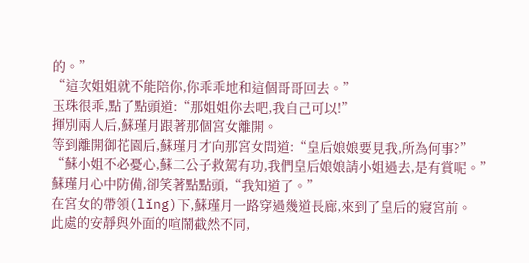的。”
“這次姐姐就不能陪你,你乖乖地和這個哥哥回去。”
玉珠很乖,點了點頭道:“那姐姐你去吧,我自己可以!”
揮別兩人后,蘇瑾月跟著那個宮女離開。
等到離開御花園后,蘇瑾月才向那宮女問道:“皇后娘娘要見我,所為何事?”
“蘇小姐不必憂心,蘇二公子救駕有功,我們皇后娘娘請小姐過去,是有賞呢。”
蘇瑾月心中防備,卻笑著點點頭,“我知道了。”
在宮女的帶領(lǐng)下,蘇瑾月一路穿過幾道長廊,來到了皇后的寢宮前。
此處的安靜與外面的喧鬧截然不同,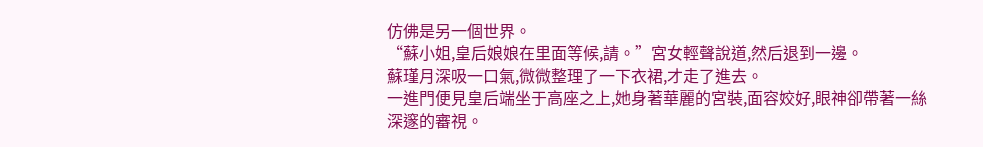仿佛是另一個世界。
“蘇小姐,皇后娘娘在里面等候,請。”宮女輕聲說道,然后退到一邊。
蘇瑾月深吸一口氣,微微整理了一下衣裙,才走了進去。
一進門便見皇后端坐于高座之上,她身著華麗的宮裝,面容姣好,眼神卻帶著一絲深邃的審視。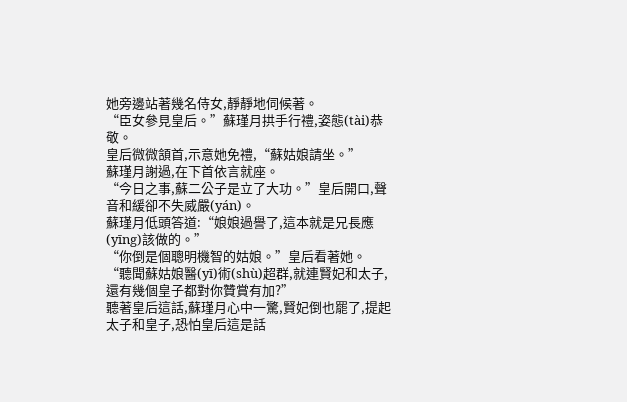她旁邊站著幾名侍女,靜靜地伺候著。
“臣女參見皇后。”蘇瑾月拱手行禮,姿態(tài)恭敬。
皇后微微頷首,示意她免禮,“蘇姑娘請坐。”
蘇瑾月謝過,在下首依言就座。
“今日之事,蘇二公子是立了大功。”皇后開口,聲音和緩卻不失威嚴(yán)。
蘇瑾月低頭答道:“娘娘過譽了,這本就是兄長應(yīng)該做的。”
“你倒是個聰明機智的姑娘。”皇后看著她。
“聽聞蘇姑娘醫(yī)術(shù)超群,就連賢妃和太子,還有幾個皇子都對你贊賞有加?”
聽著皇后這話,蘇瑾月心中一驚,賢妃倒也罷了,提起太子和皇子,恐怕皇后這是話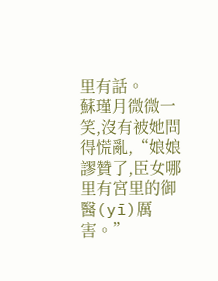里有話。
蘇瑾月微微一笑,沒有被她問得慌亂,“娘娘謬贊了,臣女哪里有宮里的御醫(yī)厲害。”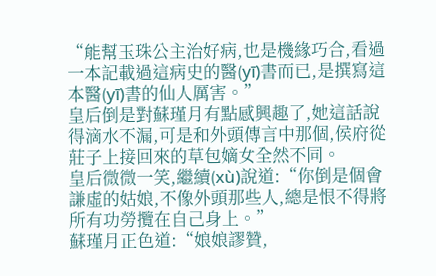“能幫玉珠公主治好病,也是機緣巧合,看過一本記載過這病史的醫(yī)書而已,是撰寫這本醫(yī)書的仙人厲害。”
皇后倒是對蘇瑾月有點感興趣了,她這話說得滴水不漏,可是和外頭傳言中那個,侯府從莊子上接回來的草包嫡女全然不同。
皇后微微一笑,繼續(xù)說道:“你倒是個會謙虛的姑娘,不像外頭那些人,總是恨不得將所有功勞攬在自己身上。”
蘇瑾月正色道:“娘娘謬贊,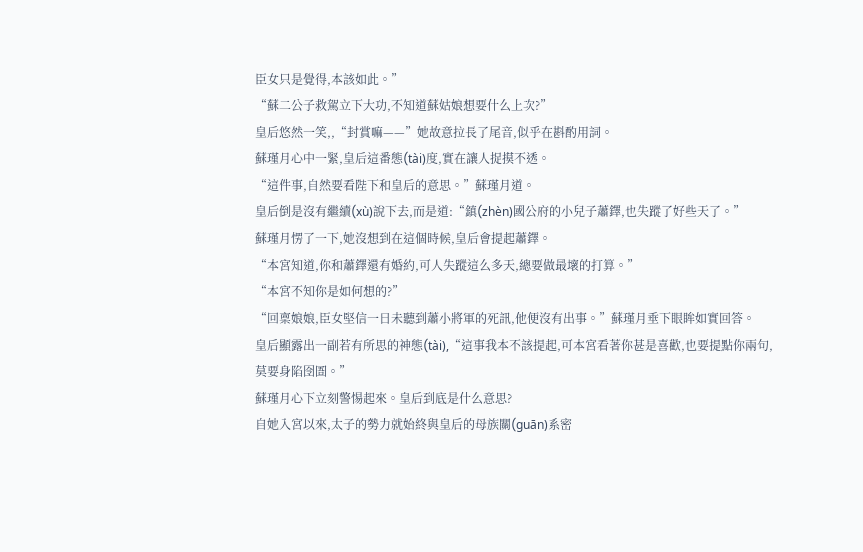臣女只是覺得,本該如此。”
“蘇二公子救駕立下大功,不知道蘇姑娘想要什么上次?”
皇后悠然一笑,,“封賞嘛——”她故意拉長了尾音,似乎在斟酌用詞。
蘇瑾月心中一緊,皇后這番態(tài)度,實在讓人捉摸不透。
“這件事,自然要看陛下和皇后的意思。”蘇瑾月道。
皇后倒是沒有繼續(xù)說下去,而是道:“鎮(zhèn)國公府的小兒子蕭鐸,也失蹤了好些天了。”
蘇瑾月愣了一下,她沒想到在這個時候,皇后會提起蕭鐸。
“本宮知道,你和蕭鐸還有婚約,可人失蹤這么多天,總要做最壞的打算。”
“本宮不知你是如何想的?”
“回稟娘娘,臣女堅信一日未聽到蕭小將軍的死訊,他便沒有出事。”蘇瑾月垂下眼眸如實回答。
皇后顯露出一副若有所思的神態(tài),“這事我本不該提起,可本宮看著你甚是喜歡,也要提點你兩句,莫要身陷囹圄。”
蘇瑾月心下立刻警惕起來。皇后到底是什么意思?
自她入宮以來,太子的勢力就始終與皇后的母族關(guān)系密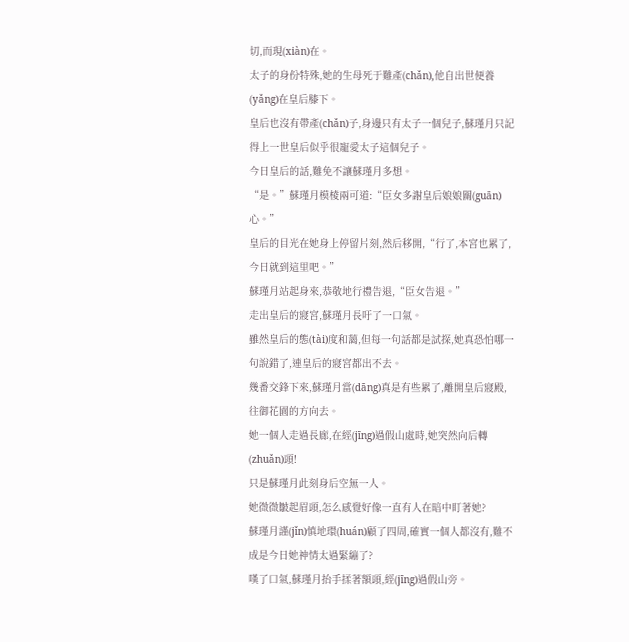切,而現(xiàn)在。
太子的身份特殊,她的生母死于難產(chǎn),他自出世便養(yǎng)在皇后膝下。
皇后也沒有帶產(chǎn)子,身邊只有太子一個兒子,蘇瑾月只記得上一世皇后似乎很寵愛太子這個兒子。
今日皇后的話,難免不讓蘇瑾月多想。
“是。”蘇瑾月模棱兩可道:“臣女多謝皇后娘娘關(guān)心。”
皇后的目光在她身上停留片刻,然后移開,“行了,本宮也累了,今日就到這里吧。”
蘇瑾月站起身來,恭敬地行禮告退,“臣女告退。”
走出皇后的寢宮,蘇瑾月長吁了一口氣。
雖然皇后的態(tài)度和藹,但每一句話都是試探,她真恐怕哪一句說錯了,連皇后的寢宮都出不去。
幾番交鋒下來,蘇瑾月當(dāng)真是有些累了,離開皇后寢殿,往御花園的方向去。
她一個人走過長廊,在經(jīng)過假山處時,她突然向后轉(zhuǎn)頭!
只是蘇瑾月此刻身后空無一人。
她微微皺起眉頭,怎么感覺好像一直有人在暗中盯著她?
蘇瑾月謹(jǐn)慎地環(huán)顧了四周,確實一個人都沒有,難不成是今日她神情太過緊繃了?
嘆了口氣,蘇瑾月抬手揉著額頭,經(jīng)過假山旁。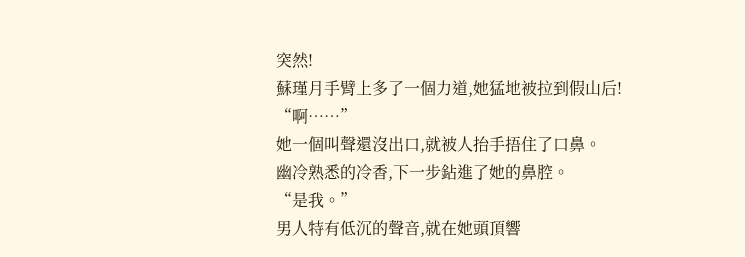突然!
蘇瑾月手臂上多了一個力道,她猛地被拉到假山后!
“啊……”
她一個叫聲還沒出口,就被人抬手捂住了口鼻。
幽冷熟悉的冷香,下一步鉆進了她的鼻腔。
“是我。”
男人特有低沉的聲音,就在她頭頂響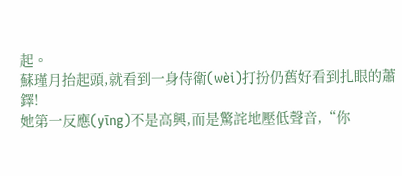起。
蘇瑾月抬起頭,就看到一身侍衛(wèi)打扮仍舊好看到扎眼的蕭鐸!
她第一反應(yīng)不是高興,而是驚詫地壓低聲音,“你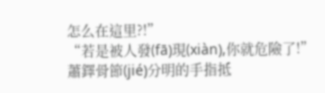怎么在這里?!”
“若是被人發(fā)現(xiàn),你就危險了!”
蕭鐸骨節(jié)分明的手指抵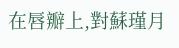在唇瓣上,對蘇瑾月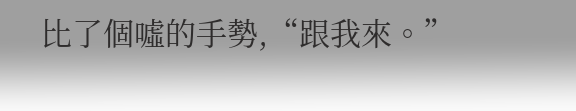比了個噓的手勢,“跟我來。”